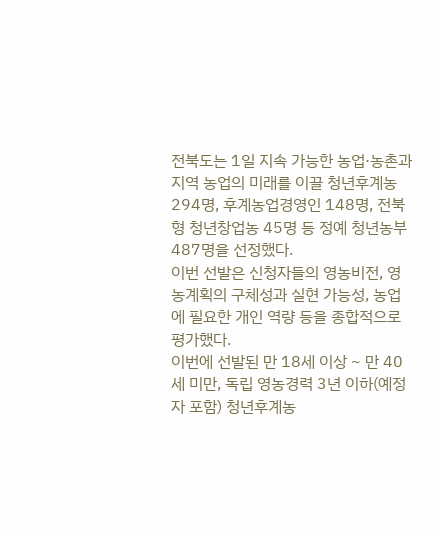전북도는 1일 지속 가능한 농업·농촌과 지역 농업의 미래를 이끌 청년후계농 294명, 후계농업경영인 148명, 전북형 청년창업농 45명 등 정예 청년농부 487명을 선정했다.
이번 선발은 신청자들의 영농비전, 영농계획의 구체성과 실현 가능성, 농업에 필요한 개인 역량 등을 종합적으로 평가했다.
이번에 선발된 만 18세 이상 ~ 만 40세 미만, 독립 영농경력 3년 이하(예정자 포함) 청년후계농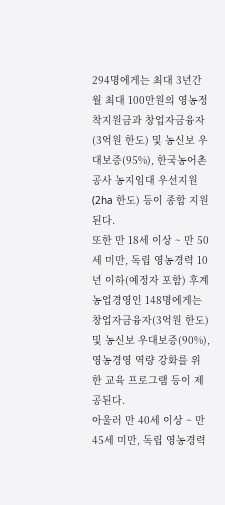294명에게는 최대 3년간 월 최대 100만원의 영농정착지원금과 창업자금융자(3억원 한도) 및 농신보 우대보증(95%), 한국농어촌공사 농지임대 우선지원(2ha 한도) 등이 종합 지원된다.
또한 만 18세 이상 ~ 만 50세 미만, 독립 영농경력 10년 이하(예정자 포함) 후계농업경영인 148명에게는 창업자금융자(3억원 한도) 및 농신보 우대보증(90%), 영농경영 역량 강화를 위한 교육 프로그램 등이 제공된다.
아울러 만 40세 이상 ~ 만 45세 미만, 독립 영농경력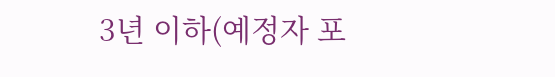3년 이하(예정자 포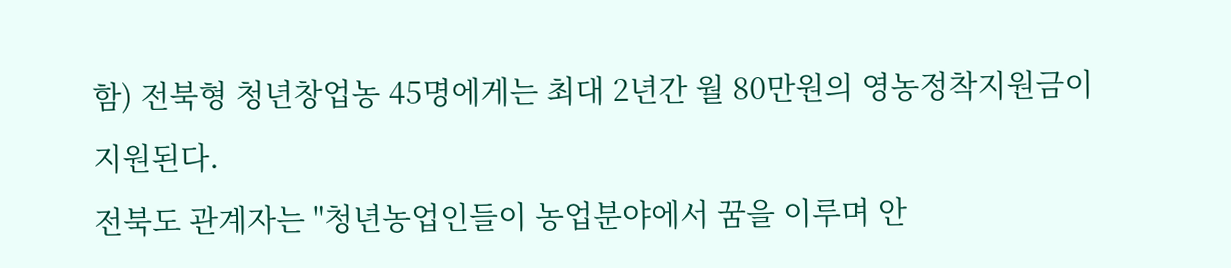함) 전북형 청년창업농 45명에게는 최대 2년간 월 80만원의 영농정착지원금이 지원된다.
전북도 관계자는 "청년농업인들이 농업분야에서 꿈을 이루며 안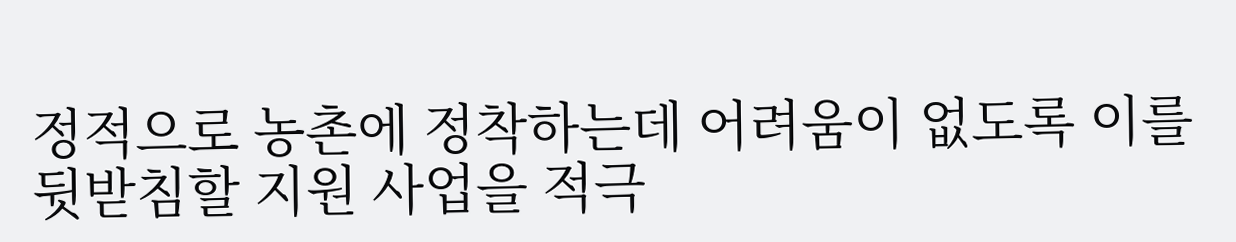정적으로 농촌에 정착하는데 어려움이 없도록 이를 뒷받침할 지원 사업을 적극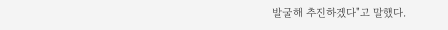발굴해 추진하겠다"고 말했다.